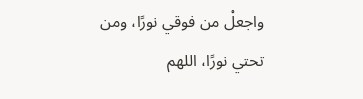واجعلْ من فوقي نورًا، ومن تحتي نورًا، اللهم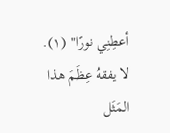أعطِنِي نورًا" (١).
لا يفقهُ عِظَمَ هذا المَثَل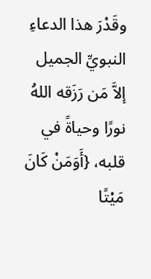وقَدْرَ هذا الدعاءِ النبويِّ الجميل إلاَّ مَن رَزَقه اللهُ نورًا وحياةً في قلبه، {أَوَمَنْ كَانَ مَيْتًا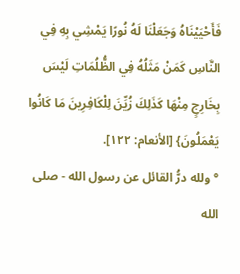فَأَحْيَيْنَاهُ وَجَعَلْنَا لَهُ نُورًا يَمْشِي بِهِ فِي النَّاسِ كَمَنْ مَثَلُهُ فِي الظُّلُمَاتِ لَيْسَ بِخَارِجٍ مِنْهَا كَذَلِكَ زُيِّنَ لِلْكَافِرِينَ مَا كَانُوا يَعْمَلُونَ} [الأنعام: ١٢٢].
° ولله درُّ القائل عن رسول الله - صلى الله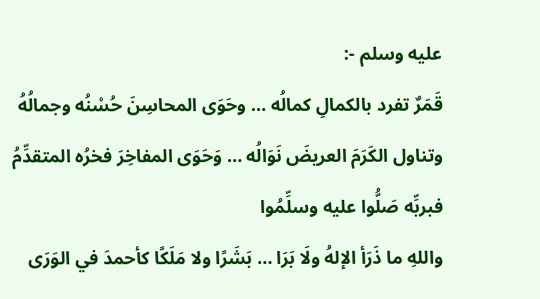عليه وسلم -:
قَمَرٌ تفرد بالكمالِ كمالُه … وحَوَى المحاسِنَ حُسْنُه وجمالُهُ
وتناول الكَرَمَ العريضَ نَوَالُه … وَحَوَى المفاخِرَ فخرُه المتقدِّمُ
فبربِّه صَلُّوا عليه وسلِّمُوا
واللهِ ما ذَرَأ الإلهُ ولَا بَرَا … بَشَرًا ولا مَلَكًا كأحمدَ في الوَرَى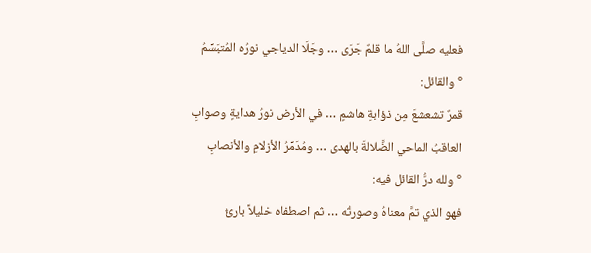فعليه صلَّى اللهُ ما قلمٌ جَرَى … وجَلَا الدياجي نورُه المُتبَسِّمُ
° والقائل:
قمرٌ تشعشعَ مِن ذؤابةِ هاشمٍ … في الأرض نورُ هدايةٍ وصوابِ
العاقبُ الماحي الضَّلالةَ بالهدى … ومُدَمِّرُ الأزلامِ والأنصابِ
° ولله درُّ القائل فيه:
فهو الذي تمَّ معناهُ وصورتُه … ثم اصطفاه خليلاً بارئُ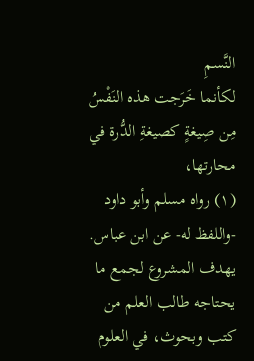النَّسمِ
لكأنما خَرَجت هذه النَفْسُ مِن صِيغةٍ كصيغةِ الدُّرة في محارتها،
(١) رواه مسلم وأبو داود -واللفظ له- عن ابن عباس.
يهدف المشروع لجمع ما يحتاجه طالب العلم من كتب وبحوث، في العلوم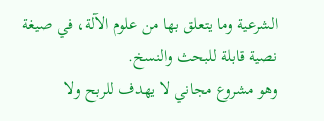الشرعية وما يتعلق بها من علوم الآلة، في صيغة نصية قابلة للبحث والنسخ.
وهو مشروع مجاني لا يهدف للربح ولا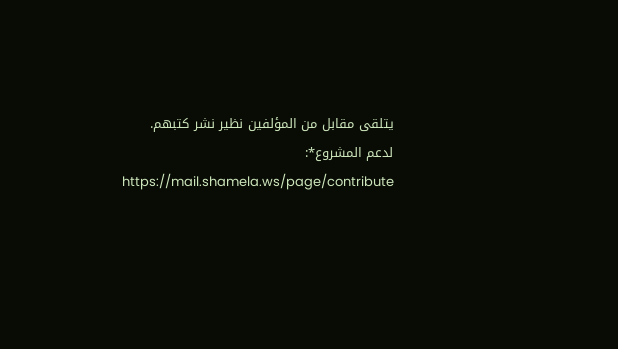يتلقى مقابل من المؤلفين نظير نشر كتبهم.
لدعم المشروع*: https://mail.shamela.ws/page/contribute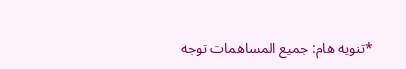*تنويه هام: جميع المساهمات توجه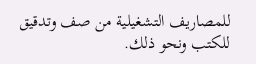للمصاريف التشغيلية من صف وتدقيق للكتب ونحو ذلك.